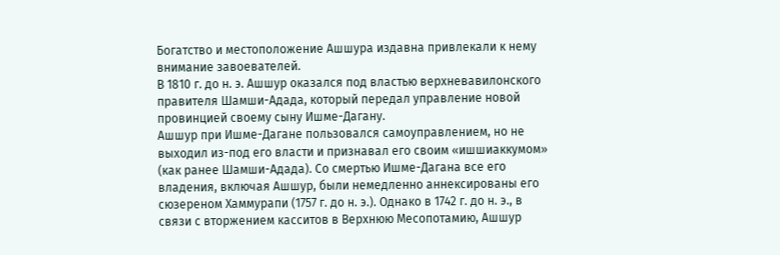Богатство и местоположение Ашшура издавна привлекали к нему внимание завоевателей.
В 1810 г. до н. э. Ашшур оказался под властью верхневавилонского правителя Шамши-Адада, который передал управление новой провинцией своему сыну Ишме-Дагану.
Ашшур при Ишме-Дагане пользовался самоуправлением, но не выходил из-под его власти и признавал его своим «ишшиаккумом» (как ранее Шамши-Адада). Со смертью Ишме-Дагана все его владения, включая Ашшур, были немедленно аннексированы его сюзереном Хаммурапи (1757 г. до н. э.). Однако в 1742 г. до н. э., в связи с вторжением касситов в Верхнюю Месопотамию, Ашшур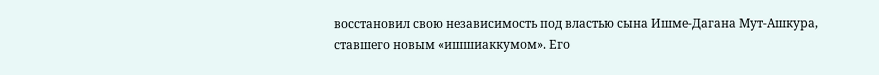восстановил свою независимость под властью сына Ишме-Дагана Мут-Ашкура, ставшего новым «ишшиаккумом». Его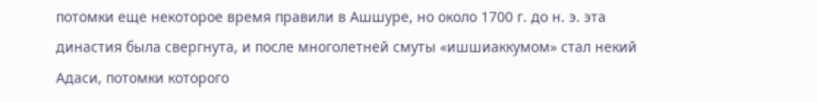потомки еще некоторое время правили в Ашшуре, но около 1700 г. до н. э. эта династия была свергнута, и после многолетней смуты «ишшиаккумом» стал некий Адаси, потомки которого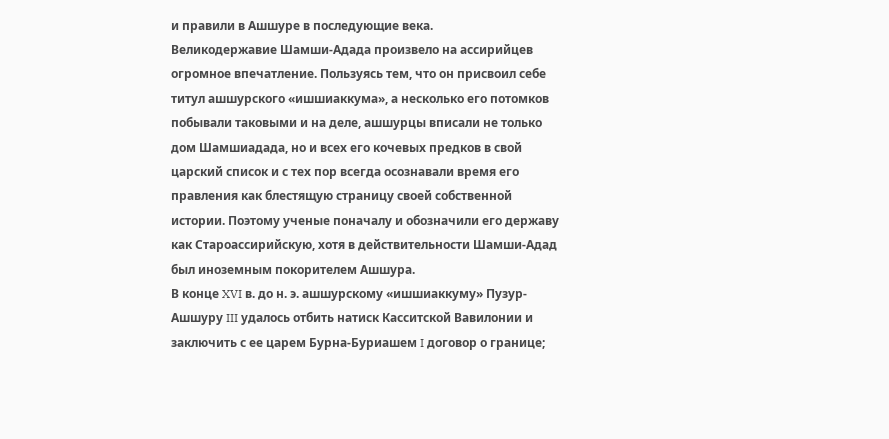и правили в Ашшуре в последующие века.
Великодержавие Шамши-Адада произвело на ассирийцев огромное впечатление. Пользуясь тем, что он присвоил себе титул ашшурского «ишшиаккума», а несколько его потомков побывали таковыми и на деле, ашшурцы вписали не только дом Шамшиадада, но и всех его кочевых предков в свой царский список и с тех пор всегда осознавали время его правления как блестящую страницу своей собственной истории. Поэтому ученые поначалу и обозначили его державу как Староассирийскую, хотя в действительности Шамши-Адад был иноземным покорителем Ашшура.
В конце XVI в. до н. э. ашшурскому «ишшиаккуму» Пузур-Ашшуру III удалось отбить натиск Касситской Вавилонии и заключить с ее царем Бурна-Буриашем I договор о границе;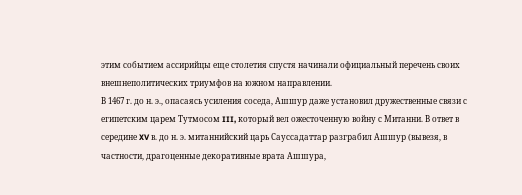этим событием ассирийцы еще столетия спустя начинали официальный перечень своих внешнеполитических триумфов на южном направлении.
В 1467 г. до н. э., опасаясь усиления соседа, Ашшур даже установил дружественные связи с египетским царем Тутмосом III, который вел ожесточенную войну с Митанни. В ответ в середине XV в. до н. э. митаннийский царь Сауссадаттар разграбил Ашшур (вывезя, в частности, драгоценные декоративные врата Ашшура,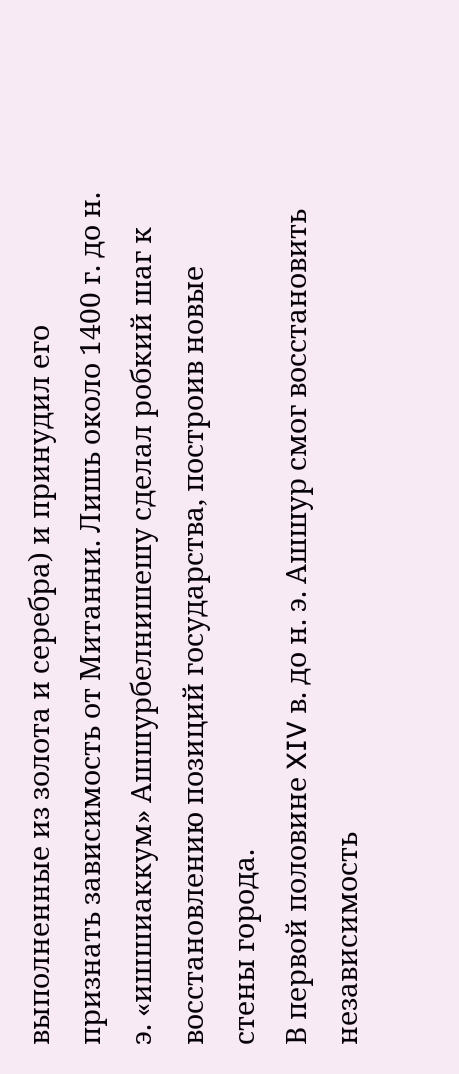выполненные из золота и серебра) и принудил его признать зависимость от Митанни. Лишь около 1400 г. до н. э. «ишшиаккум» Ашшурбелнишешу сделал робкий шаг к восстановлению позиций государства, построив новые стены города.
В первой половине XIV в. до н. э. Ашшур смог восстановить независимость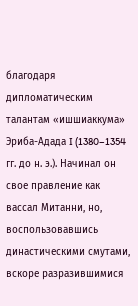благодаря дипломатическим талантам «ишшиаккума» Эриба-Адада I (1380–1354 гг. до н. э.). Начинал он свое правление как вассал Митанни, но, воспользовавшись династическими смутами, вскоре разразившимися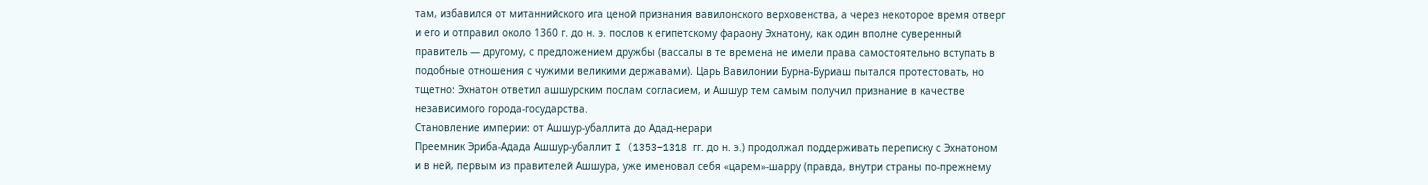там, избавился от митаннийского ига ценой признания вавилонского верховенства, а через некоторое время отверг и его и отправил около 1360 г. до н. э. послов к египетскому фараону Эхнатону, как один вполне суверенный правитель — другому, с предложением дружбы (вассалы в те времена не имели права самостоятельно вступать в подобные отношения с чужими великими державами). Царь Вавилонии Бурна-Буриаш пытался протестовать, но тщетно: Эхнатон ответил ашшурским послам согласием, и Ашшур тем самым получил признание в качестве независимого города-государства.
Становление империи: от Ашшур-убаллита до Адад-нерари
Преемник Эриба-Адада Ашшур-убаллит I (1353–1318 гг. до н. э.) продолжал поддерживать переписку с Эхнатоном и в ней, первым из правителей Ашшура, уже именовал себя «царем»-шарру (правда, внутри страны по-прежнему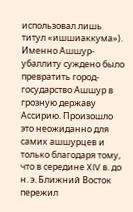использовал лишь титул «ишшиаккума»).
Именно Ашшур-убаллиту суждено было превратить город-государство Ашшур в грозную державу Ассирию. Произошло это неожиданно для самих ашшурцев и только благодаря тому, что в середине XIV в. до н. э. Ближний Восток пережил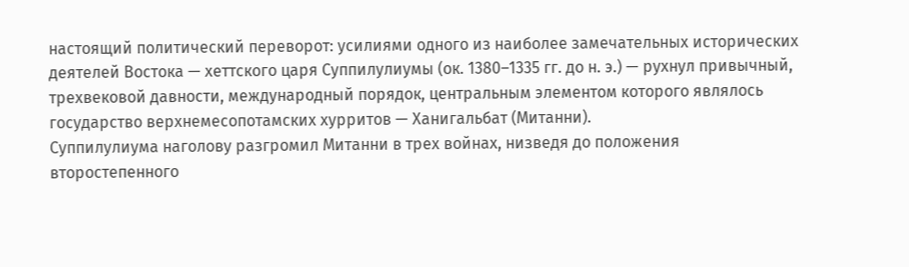настоящий политический переворот: усилиями одного из наиболее замечательных исторических деятелей Востока — хеттского царя Суппилулиумы (ок. 1380–1335 гг. до н. э.) — рухнул привычный, трехвековой давности, международный порядок, центральным элементом которого являлось государство верхнемесопотамских хурритов — Ханигальбат (Митанни).
Суппилулиума наголову разгромил Митанни в трех войнах, низведя до положения второстепенного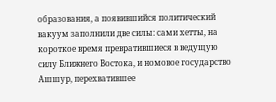образования, а появившийся политический вакуум заполнили две силы: сами хетты, на короткое время превратившиеся в ведущую силу Ближнего Востока, и номовое государство Ашшур, перехватившее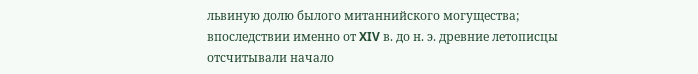львиную долю былого митаннийского могущества; впоследствии именно от XIV в. до н. э. древние летописцы отсчитывали начало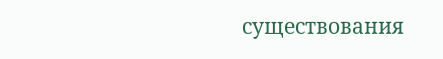существования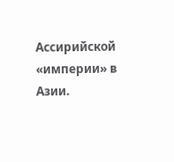Ассирийской «империи» в Азии.